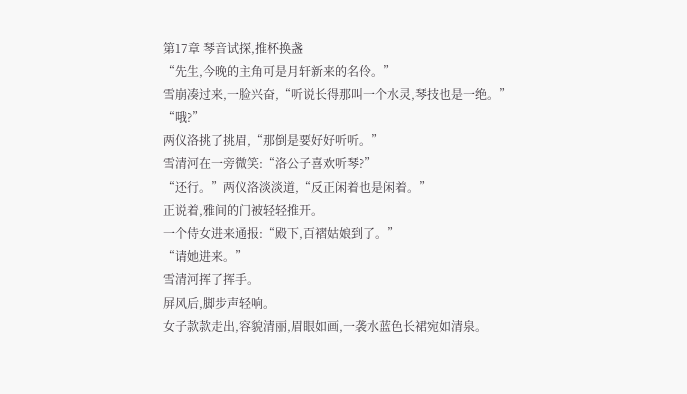第17章 琴音试探,推杯换盏
“先生,今晚的主角可是月轩新来的名伶。”
雪崩凑过来,一脸兴奋,“听说长得那叫一个水灵,琴技也是一绝。”
“哦?”
两仪洛挑了挑眉,“那倒是要好好听听。”
雪清河在一旁微笑:“洛公子喜欢听琴?”
“还行。”两仪洛淡淡道,“反正闲着也是闲着。”
正说着,雅间的门被轻轻推开。
一个侍女进来通报:“殿下,百褶姑娘到了。”
“请她进来。”
雪清河挥了挥手。
屏风后,脚步声轻响。
女子款款走出,容貌清丽,眉眼如画,一袭水蓝色长裙宛如清泉。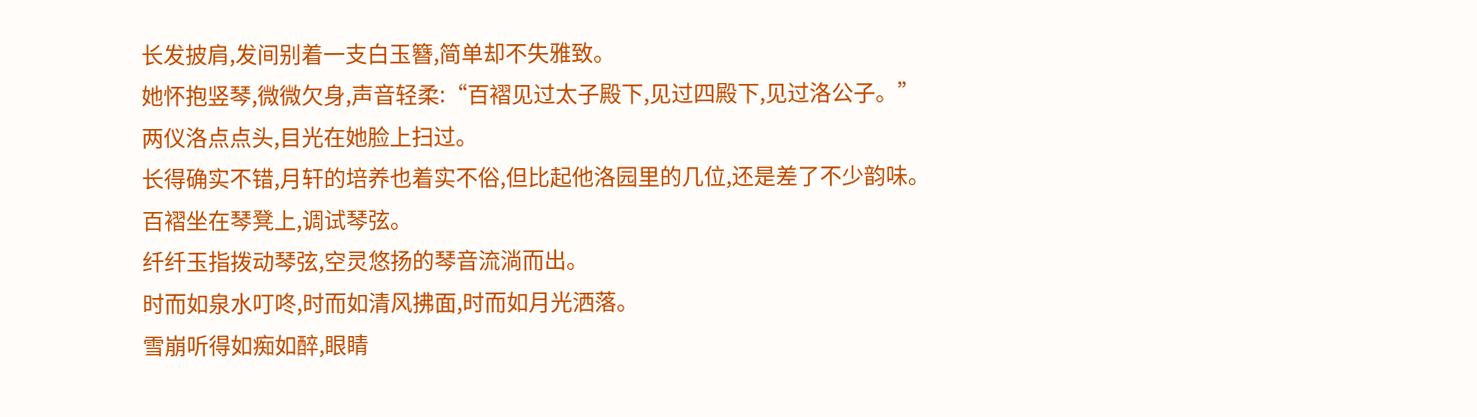长发披肩,发间别着一支白玉簪,简单却不失雅致。
她怀抱竖琴,微微欠身,声音轻柔:“百褶见过太子殿下,见过四殿下,见过洛公子。”
两仪洛点点头,目光在她脸上扫过。
长得确实不错,月轩的培养也着实不俗,但比起他洛园里的几位,还是差了不少韵味。
百褶坐在琴凳上,调试琴弦。
纤纤玉指拨动琴弦,空灵悠扬的琴音流淌而出。
时而如泉水叮咚,时而如清风拂面,时而如月光洒落。
雪崩听得如痴如醉,眼睛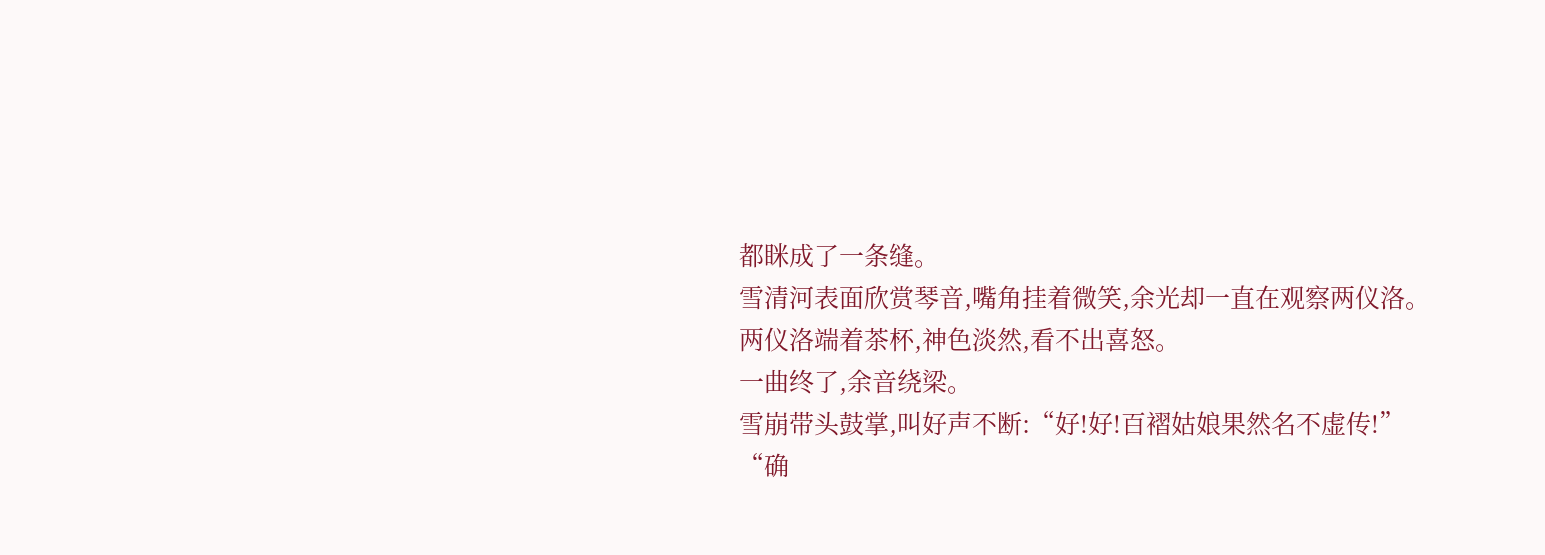都眯成了一条缝。
雪清河表面欣赏琴音,嘴角挂着微笑,余光却一直在观察两仪洛。
两仪洛端着茶杯,神色淡然,看不出喜怒。
一曲终了,余音绕梁。
雪崩带头鼓掌,叫好声不断:“好!好!百褶姑娘果然名不虚传!”
“确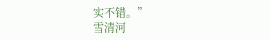实不错。”
雪清河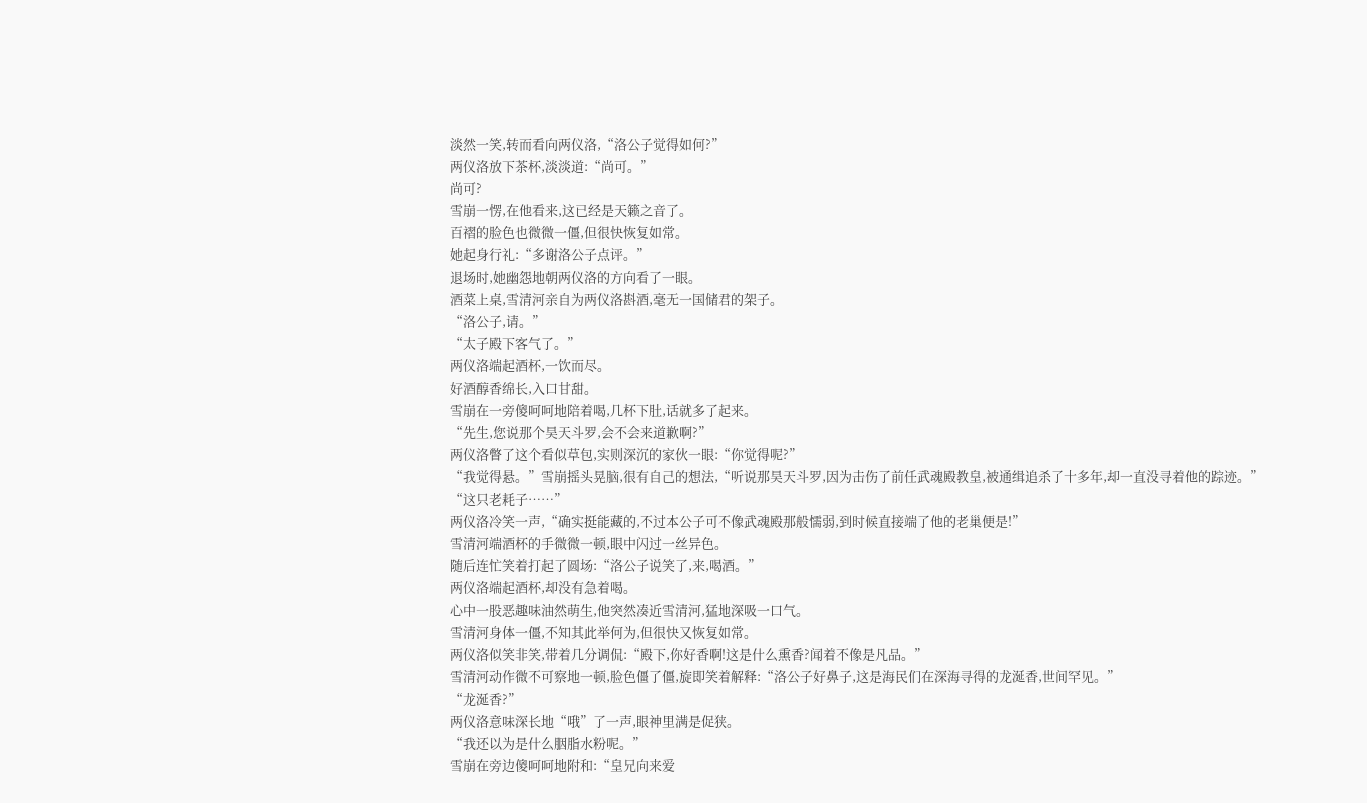淡然一笑,转而看向两仪洛,“洛公子觉得如何?”
两仪洛放下茶杯,淡淡道:“尚可。”
尚可?
雪崩一愣,在他看来,这已经是天籁之音了。
百褶的脸色也微微一僵,但很快恢复如常。
她起身行礼:“多谢洛公子点评。”
退场时,她幽怨地朝两仪洛的方向看了一眼。
酒菜上桌,雪清河亲自为两仪洛斟酒,毫无一国储君的架子。
“洛公子,请。”
“太子殿下客气了。”
两仪洛端起酒杯,一饮而尽。
好酒醇香绵长,入口甘甜。
雪崩在一旁傻呵呵地陪着喝,几杯下肚,话就多了起来。
“先生,您说那个昊天斗罗,会不会来道歉啊?”
两仪洛瞥了这个看似草包,实则深沉的家伙一眼:“你觉得呢?”
“我觉得悬。”雪崩摇头晃脑,很有自己的想法,“听说那昊天斗罗,因为击伤了前任武魂殿教皇,被通缉追杀了十多年,却一直没寻着他的踪迹。”
“这只老耗子……”
两仪洛冷笑一声,“确实挺能藏的,不过本公子可不像武魂殿那般懦弱,到时候直接端了他的老巢便是!”
雪清河端酒杯的手微微一顿,眼中闪过一丝异色。
随后连忙笑着打起了圆场:“洛公子说笑了,来,喝酒。”
两仪洛端起酒杯,却没有急着喝。
心中一股恶趣味油然萌生,他突然凑近雪清河,猛地深吸一口气。
雪清河身体一僵,不知其此举何为,但很快又恢复如常。
两仪洛似笑非笑,带着几分调侃:“殿下,你好香啊!这是什么熏香?闻着不像是凡品。”
雪清河动作微不可察地一顿,脸色僵了僵,旋即笑着解释:“洛公子好鼻子,这是海民们在深海寻得的龙涎香,世间罕见。”
“龙涎香?”
两仪洛意味深长地“哦”了一声,眼神里满是促狭。
“我还以为是什么胭脂水粉呢。”
雪崩在旁边傻呵呵地附和:“皇兄向来爱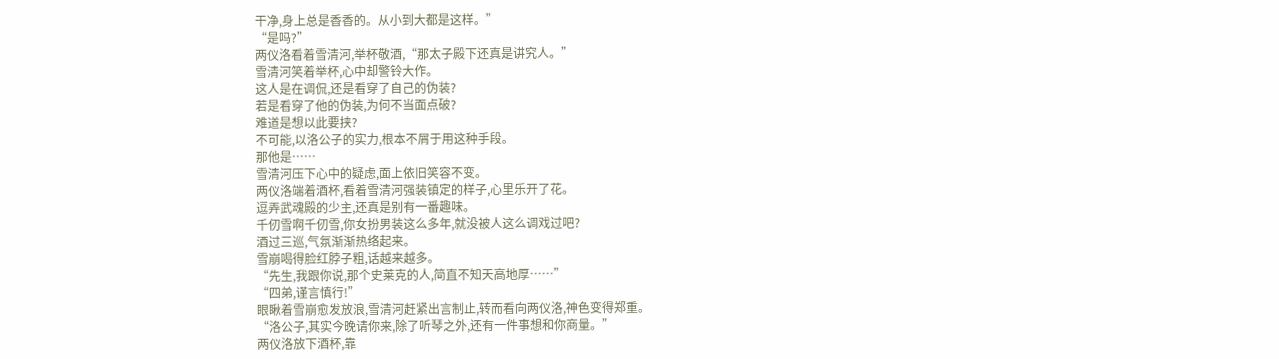干净,身上总是香香的。从小到大都是这样。”
“是吗?”
两仪洛看着雪清河,举杯敬酒,“那太子殿下还真是讲究人。”
雪清河笑着举杯,心中却警铃大作。
这人是在调侃,还是看穿了自己的伪装?
若是看穿了他的伪装,为何不当面点破?
难道是想以此要挟?
不可能,以洛公子的实力,根本不屑于用这种手段。
那他是……
雪清河压下心中的疑虑,面上依旧笑容不变。
两仪洛端着酒杯,看着雪清河强装镇定的样子,心里乐开了花。
逗弄武魂殿的少主,还真是别有一番趣味。
千仞雪啊千仞雪,你女扮男装这么多年,就没被人这么调戏过吧?
酒过三巡,气氛渐渐热络起来。
雪崩喝得脸红脖子粗,话越来越多。
“先生,我跟你说,那个史莱克的人,简直不知天高地厚……”
“四弟,谨言慎行!”
眼瞅着雪崩愈发放浪,雪清河赶紧出言制止,转而看向两仪洛,神色变得郑重。
“洛公子,其实今晚请你来,除了听琴之外,还有一件事想和你商量。”
两仪洛放下酒杯,靠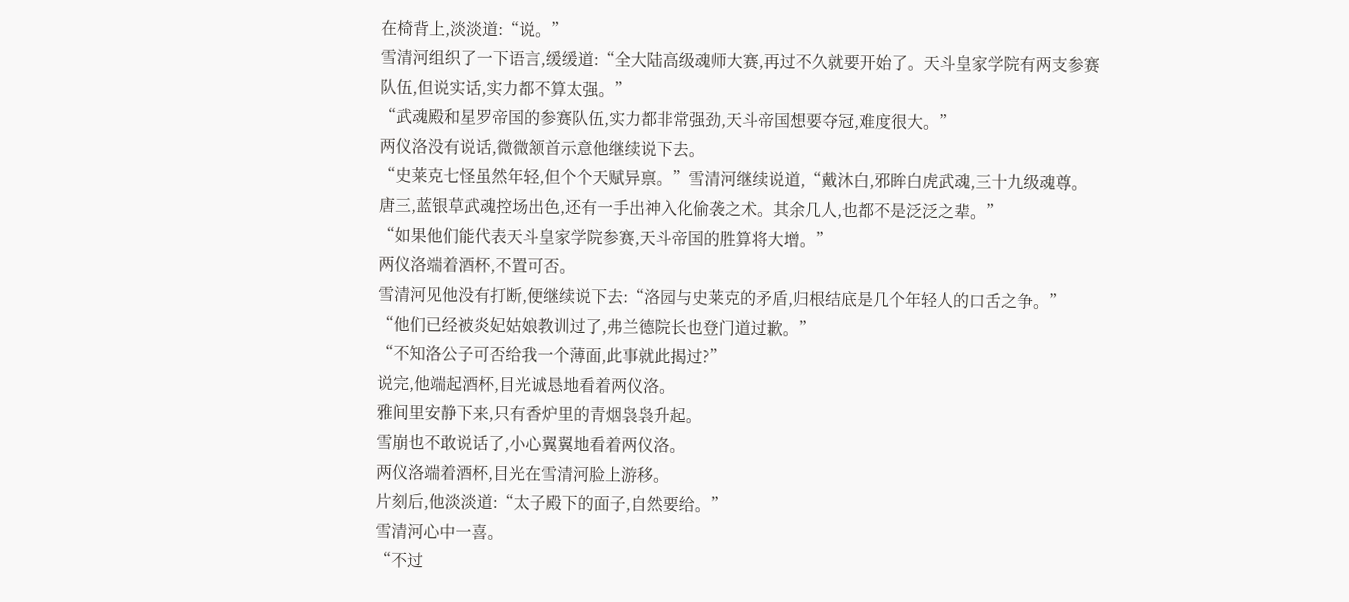在椅背上,淡淡道:“说。”
雪清河组织了一下语言,缓缓道:“全大陆高级魂师大赛,再过不久就要开始了。天斗皇家学院有两支参赛队伍,但说实话,实力都不算太强。”
“武魂殿和星罗帝国的参赛队伍,实力都非常强劲,天斗帝国想要夺冠,难度很大。”
两仪洛没有说话,微微颔首示意他继续说下去。
“史莱克七怪虽然年轻,但个个天赋异禀。”雪清河继续说道,“戴沐白,邪眸白虎武魂,三十九级魂尊。唐三,蓝银草武魂控场出色,还有一手出神入化偷袭之术。其余几人,也都不是泛泛之辈。”
“如果他们能代表天斗皇家学院参赛,天斗帝国的胜算将大增。”
两仪洛端着酒杯,不置可否。
雪清河见他没有打断,便继续说下去:“洛园与史莱克的矛盾,归根结底是几个年轻人的口舌之争。”
“他们已经被炎妃姑娘教训过了,弗兰德院长也登门道过歉。”
“不知洛公子可否给我一个薄面,此事就此揭过?”
说完,他端起酒杯,目光诚恳地看着两仪洛。
雅间里安静下来,只有香炉里的青烟袅袅升起。
雪崩也不敢说话了,小心翼翼地看着两仪洛。
两仪洛端着酒杯,目光在雪清河脸上游移。
片刻后,他淡淡道:“太子殿下的面子,自然要给。”
雪清河心中一喜。
“不过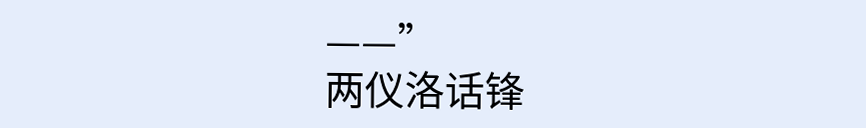——”
两仪洛话锋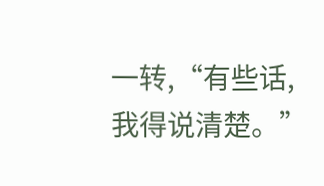一转,“有些话,我得说清楚。”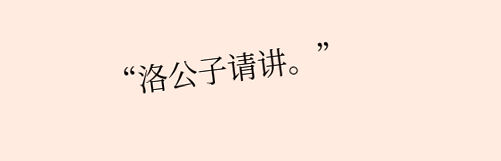“洛公子请讲。”